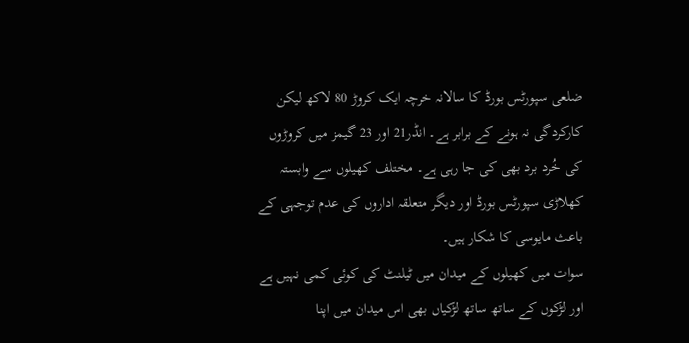ضلعی سپورٹس بورڈ کا سالانہ خرچہ ایک کروڑ 80 لاکھ لیکن کارکردگی نہ ہونے کے برابر ہے۔ انڈر21 اور 23 گیمز میں کروڑوں کی خُرد برد بھی کی جا رہی ہے۔ مختلف کھیلوں سے وابستہ کھلاڑی سپورٹس بورڈ اور دیگر متعلقہ اداروں کی عدم توجہی کے باعث مایوسی کا شکار ہیں۔
سوات میں کھیلوں کے میدان میں ٹیلنٹ کی کوئی کمی نہیں ہے اور لڑکوں کے ساتھ ساتھ لڑکیاں بھی اس میدان میں اپنا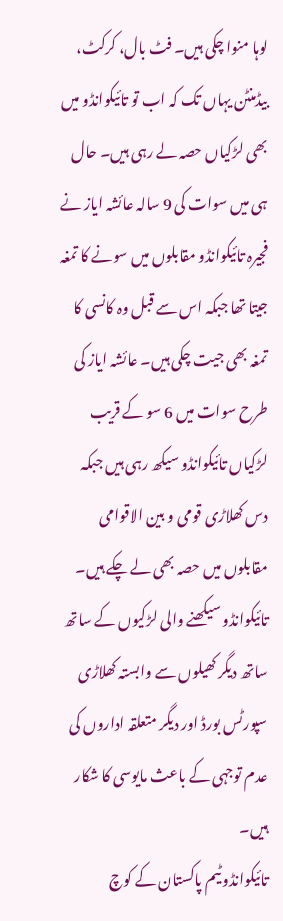لوہا منوا چکی ہیں۔ فٹ بال، کرکٹ، بیڈمنٹن یہاں تک کہ اب تو تائیکوانڈو میں بھی لڑکیاں حصہ لے رہی ہیں۔ حال ہی میں سوات کی 9 سالہ عائشہ ایاز نے فجیرہ تائیکوانڈو مقابلوں میں سونے کا تمغہ جیتا تھا جبکہ اس سے قبل وہ کانسی کا تمغہ بھی جیت چکی ہیں۔ عائشہ ایاز کی طرح سوات میں 6 سو کے قریب لڑکیاں تائیکوانڈو سیکھ رہی ہیں جبکہ دس کھلاڑی قومی و بین الاقوامی مقابلوں میں حصہ بھی لے چکے ہیں۔ تائیکوانڈو سیکھنے والی لڑکیوں کے ساتھ ساتھ دیگر کھیلوں سے وابستہ کھلاڑی سپورٹس بورڈ اور دیگر متعلقہ اداروں کی عدم توجہی کے باعث مایوسی کا شکار ہیں۔
تائیکوانڈو ٹیم پاکستان کے کوچ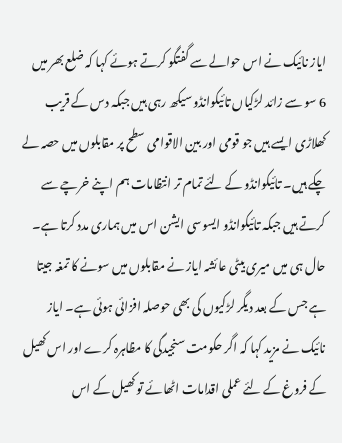ایاز نائیک نے اس حوالے سے گفتگو کرتے ہوئے کہا کہ ضلع بھر میں 6 سو سے زائد لڑکیاں تائیکوانڈو سیکھ رہی ہیں جبکہ دس کے قریب کھلاڑی ایسے ہیں جو قومی اور بین الاقوامی سطح پر مقابلوں میں حصہ لے چکے ہیں۔ تائیکوانڈو کے لئے تمام تر انتظامات ہم اپنے خرچے سے کرتے ہیں جبکہ تائیکوانڈو ایسوسی ایشن اس میں ہماری مدد کرتا ہے۔ حال ہی میں میری بیٹی عائشہ ایاز نے مقابلوں میں سونے کا تمغہ جیتا ہے جس کے بعد دیگر لڑکیوں کی بھی حوصلہ افزائی ہوئی ہے۔ ایاز نائیک نے مزید کہا کہ اگر حکومت سنجیدگی کا مظاہرہ کرے اور اس کھیل کے فروغ کے لئے عملی اقدامات اٹھائے تو کھیل کے اس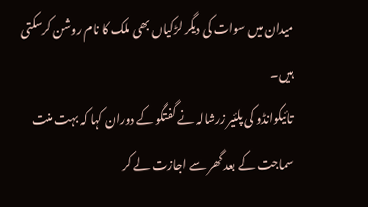میدان میں سوات کی دیگر لڑکیاں بھی ملک کا نام روشن کرسکتی ہیں۔
تائیکوانڈو کی پلئیر زرشالہ نے گفتگو کے دوران کہا کہ بہت منت سماجت کے بعد گھر سے اجازت لے کر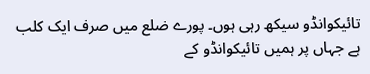تائیکوانڈو سیکھ رہی ہوں۔ پورے ضلع میں صرف ایک کلب ہے جہاں پر ہمیں تائیکوانڈو کے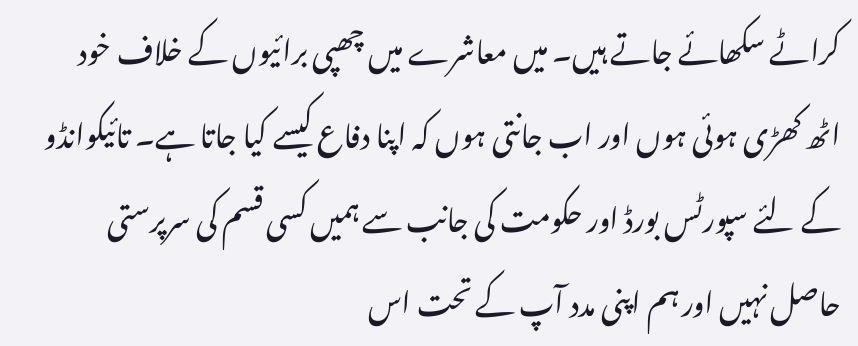کراٹے سکھائے جاتے ہیں۔ میں معاشرے میں چھپی برائیوں کے خلاف خود اٹھ کھڑی ہوئی ہوں اور اب جانتی ہوں کہ اپنا دفاع کیسے کیا جاتا ہے۔ تائیکوانڈو کے لئے سپورٹس بورڈ اور حکومت کی جانب سے ہمیں کسی قسم کی سرپرستی حاصل نہیں اور ہم اپنی مدد آپ کے تحت اس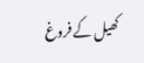کھیل کے فروغ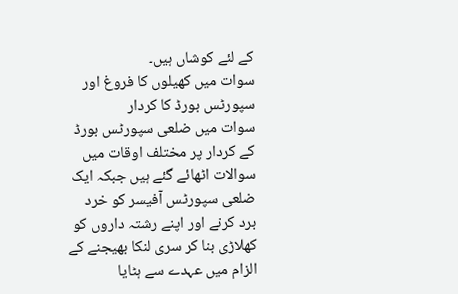کے لئے کوشاں ہیں۔
سوات میں کھیلوں کا فروغ اور سپورٹس بورڈ کا کردار
سوات میں ضلعی سپورٹس بورڈ کے کردار پر مختلف اوقات میں سوالات اٹھائے گئے ہیں جبکہ ایک ضلعی سپورٹس آفیسر کو خرد برد کرنے اور اپنے رشتہ داروں کو کھلاڑی بنا کر سری لنکا بھیجنے کے الزام میں عہدے سے ہٹایا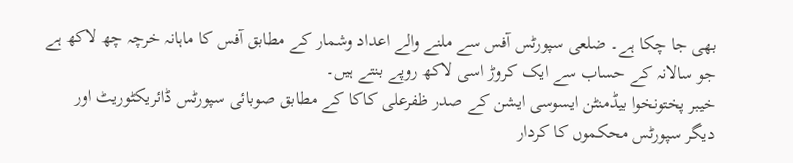بھی جا چکا ہے۔ ضلعی سپورٹس آفس سے ملنے والے اعداد وشمار کے مطابق آفس کا ماہانہ خرچہ چھ لاکھ ہے جو سالانہ کے حساب سے ایک کروڑ اسی لاکھ روپے بنتے ہیں۔
خیبر پختونخوا بیڈمنٹن ایسوسی ایشن کے صدر ظفرعلی کاکا کے مطابق صوبائی سپورٹس ڈائریکٹوریٹ اور دیگر سپورٹس محکموں کا کردار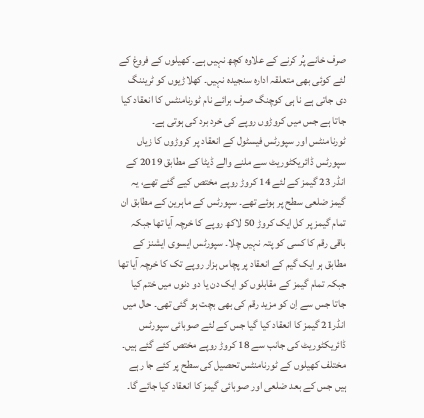صرف خانے پُر کرنے کے علاوہ کچھ نہیں ہے۔ کھیلوں کے فروغ کے لئے کوئی بھی متعلقہ ادارہ سنجیدہ نہیں۔ کھلاڑیوں کو ٹریننگ دی جاتی ہے نا ہی کوچنگ صرف برائے نام ٹورنامنٹس کا انعقاد کیا جاتا ہے جس میں کروڑوں روپے کی خرد برد کی ہوتی ہے۔
ٹورنامنٹس اور سپورٹس فیسٹول کے انعقاد پر کروڑوں کا زیاں
سپورٹس ڈائریکٹوریٹ سے ملنے والے ڈیٹا کے مطابق 2019 کے انڈر 23 گیمز کے لئے 14 کروڑ روپے مختص کیے گئے تھے، یہ گیمز ضلعی سطح پر ہوئے تھے۔ سپورٹس کے ماہرین کے مطابق ان تمام گیمز پر کل ایک کروڑ 50 لاکھ روپے کا خرچہ آیا تھا جبکہ باقی رقم کا کسی کو پتہ نہیں چلا۔ سپورٹس ایسوی ایشنز کے مطابق ہر ایک گیم کے انعقاد پر پچاس ہزار روپے تک کا خرچہ آیا تھا جبکہ تمام گیمز کے مقابلوں کو ایک دن یا دو دنوں میں ختم کیا جاتا جس سے اِن کو مزید رقم کی بھی بچت ہو گئی تھی۔ حال میں انڈر21 گیمز کا انعقاد کیا گیا جس کے لئے صوبائی سپورٹس ڈائریکٹوریٹ کی جانب سے 18 کروڑ روپے مختص کئے گئے ہیں۔ مختلف کھیلوں کے ٹورنامنٹس تحصیل کی سطح پر کئے جا رہے ہیں جس کے بعد ضلعی اور صوبائی گیمز کا انعقاد کیا جائے گا۔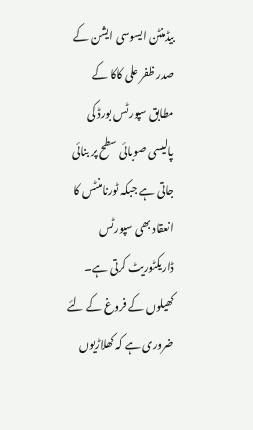بیڈمنٹن ایسوسی ایشن کے صدر ظفر علی کاکا کے مطابق سپورٹس بورڈ کی پالیسی صوبائی سطح پر بنائی جاتی ہے جبکہ ٹورنامنٹس کا انعقاد بھی سپورٹس ڈاریکٹوریٹ کرتی ہے۔ کھیلوں کے فروغ کے لئے ضروری ہے کہ کھلاڑیوں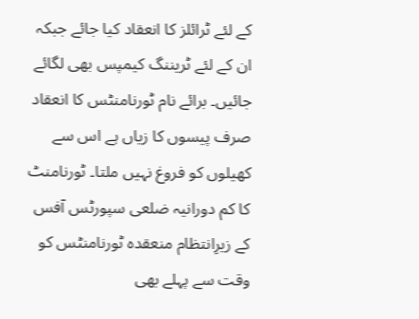کے لئے ٹرائلز کا انعقاد کیا جائے جبکہ ان کے لئے ٹریننگ کیمپس بھی لگائے جائیں۔ برائے نام ٹورنامنٹس کا انعقاد صرف پیسوں کا زیاں ہے اس سے کھیلوں کو فروغ نہیں ملتا۔ ٹورنامنٹ کا کم دورانیہ ضلعی سپورٹس آفس کے زیرِانتظام منعقدہ ٹورنامنٹس کو وقت سے پہلے بھی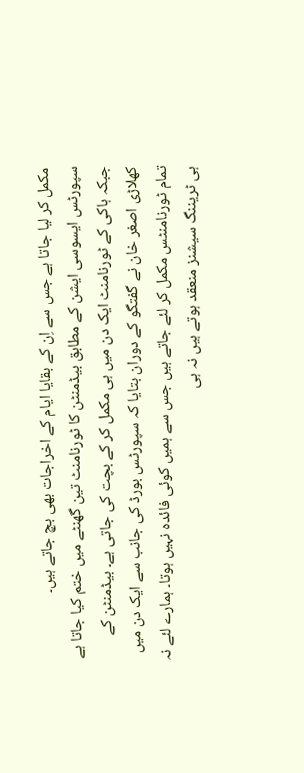مکمل کر لیا جاتا ہے جس سے اِن کے بقایا ایام کے اخراجات بھی بچ جاتے ہیں۔
سپورٹس ایسوسی ایشن کے مطابق بیڈمنٹن کا ٹورنامنٹ تین گھنٹے میں ختم کیا جاتا ہے جبکہ ہاکی کے ٹورنامنٹ ایک دن میں ہی مکمل کر کے بچت کی جاتی ہے۔ بیڈمنٹن کے کھلاڑی اصغر خان نے گفتگو کے دوران بتایا کہ سپورٹس بورڈ کی جانب سے ایک دن میں تمام ٹورنامنٹس مکمل کر لئے جاتے ہیں جس سے ہمیں کوئی فائدہ نہیں ہوتا۔ ہمارے لئے نہ ہی ٹریننگ سیشنز منعقد ہوتے ہیں نہ ہی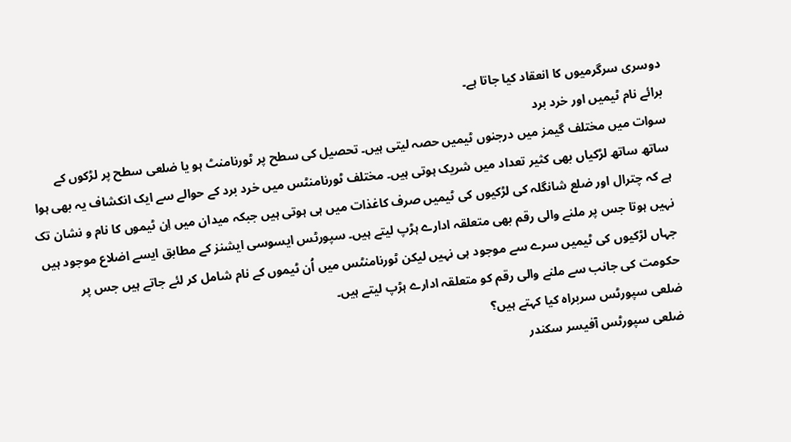دوسری سرگرمیوں کا انعقاد کیا جاتا ہے۔
برائے نام ٹیمیں اور خرد برد
سوات میں مختلف گیمز میں درجنوں ٹیمیں حصہ لیتی ہیں۔ تحصیل کی سطح پر ٹورنامنٹ ہو یا ضلعی سطح پر لڑکوں کے ساتھ ساتھ لڑکیاں بھی کثیر تعداد میں شریک ہوتی ہیں۔ مختلف ٹورنامنٹس میں خرد برد کے حوالے سے ایک انکشاف یہ بھی ہوا ہے کہ چترال اور ضلع شانگلہ کی لڑکیوں کی ٹیمیں صرف کاغذات میں ہی ہوتی ہیں جبکہ میدان میں اِن ٹیموں کا نام و نشان تک نہیں ہوتا جس پر ملنے والی رقم بھی متعلقہ ادارے ہڑپ لیتے ہیں۔ سپورٹس ایسوسی ایشنز کے مطابق ایسے اضلاع موجود ہیں جہاں لڑکیوں کی ٹیمیں سرے سے موجود ہی نہیں لیکن ٹورنامنٹس میں اُن ٹیموں کے نام شامل کر لئے جاتے ہیں جس پر حکومت کی جانب سے ملنے والی رقم کو متعلقہ ادارے ہڑپ لیتے ہیں۔
ضلعی سپورٹس سربراہ کیا کہتے ہیں؟
ضلعی سپورٹس آفیسر سکندر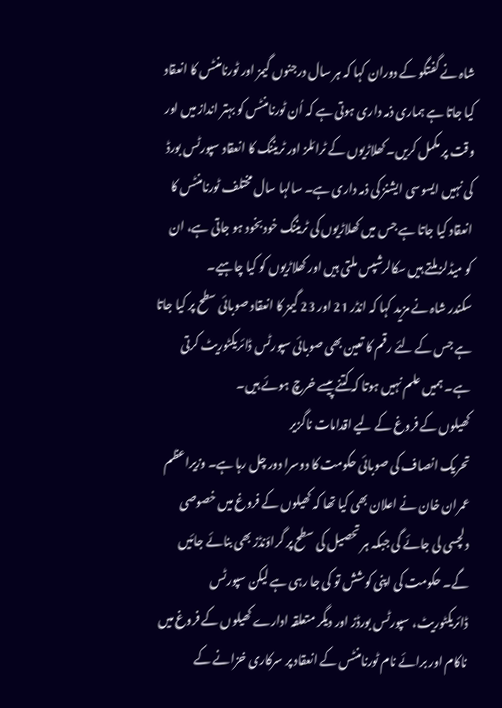شاہ نے گفتگو کے دوران کہا کہ ہر سال درجنوں گیمز اور ٹورنامنٹس کا انعقاد کیا جاتا ہے ہماری ذمہ داری ہوتی ہے کہ اُن ٹورنامنٹس کو بہتر انداز میں اور وقت پر مکمل کریں۔ کھلاڑیوں کے ٹرائلز اور ٹریننگ کا انعقاد سپورٹس بورڈ کی نہیں ایسوسی ایشنز کی ذمہ داری ہے۔ سالہا سال مختلف ٹورنامنٹس کا انعقاد کیا جاتا ہے جس میں کھلاڑیوں کی ٹریننگ خود بخود ہو جاتی ہے، ان کو میڈلز ملتے ہیں سکالرشپس ملتی ہیں اور کھلاڑیوں کو کیا چاہیے۔
سکندر شاہ نے مزید کہا کہ انڈر 21 اور 23 گیمز کا انعقاد صوبائی سطح پر کیا جاتا ہے جس کے لئے رقم کا تعین بھی صوبائی سپورٹس ڈائریکٹوریٹ کرتی ہے۔ ہمیں علم نہیں ہوتا کہ کتنے پیسے خرچ ہوئے ہیں۔
کھیلوں کے فروغ کے لیے اقدامات ناگزیر
تحریک انصاف کی صوبائی حکومت کا دوسرا دور چل رہا ہے۔ وزیراعظم عمران خان نے اعلان بھی کیا تھا کہ کھیلوں کے فروغ میں خصوصی دلچسی لی جائے گی جبکہ ہر تحصیل کی سطح پر گراؤنڈز بھی بنائے جائیں گے۔ حکومت کی اپنی کوشش تو کی جا رہی ہے لیکن سپورٹس ڈائریکٹوریٹ، سپورٹس بورڈز اور دیگر متعلقہ ادارے کھیلوں کے فروغ میں ناکام اور برائے نام ٹورنامنٹس کے انعقاد پر سرکاری خزانے کے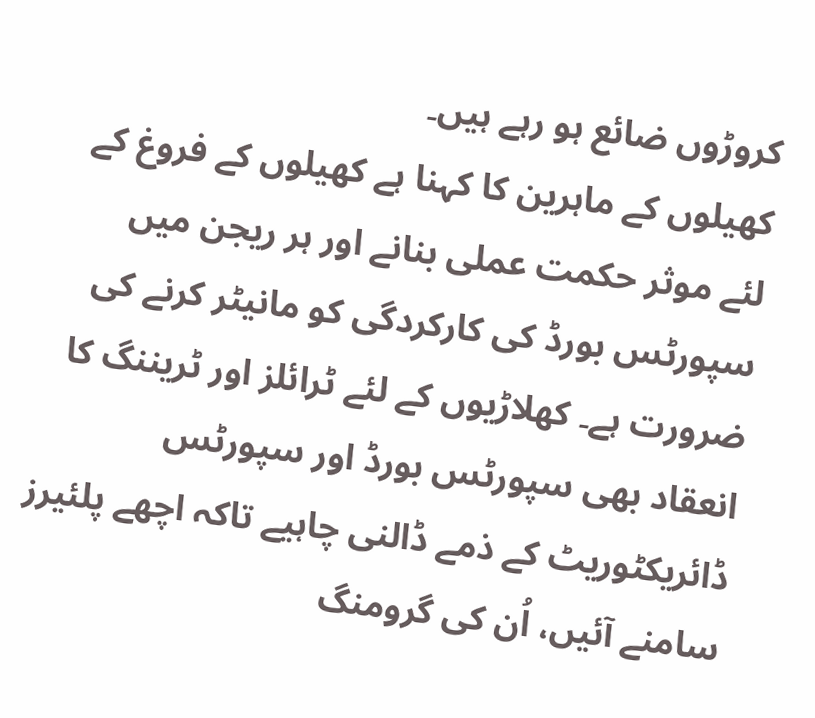کروڑوں ضائع ہو رہے ہیں۔
کھیلوں کے ماہرین کا کہنا ہے کھیلوں کے فروغ کے لئے موثر حکمت عملی بنانے اور ہر ریجن میں سپورٹس بورڈ کی کارکردگی کو مانیٹر کرنے کی ضرورت ہے۔ کھلاڑیوں کے لئے ٹرائلز اور ٹریننگ کا انعقاد بھی سپورٹس بورڈ اور سپورٹس ڈائریکٹوریٹ کے ذمے ڈالنی چاہیے تاکہ اچھے پلئیرز سامنے آئیں، اُن کی گرومنگ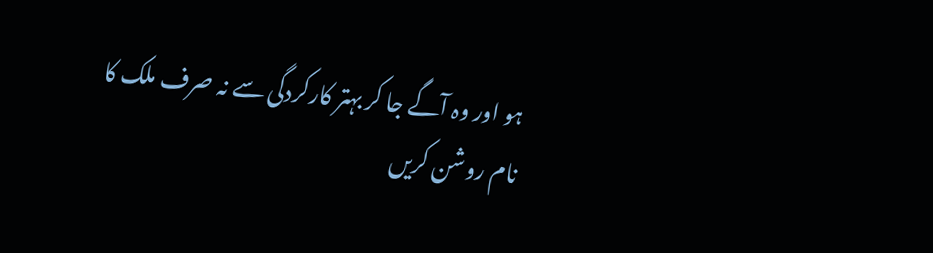ہو اور وہ آگے جا کر بہتر کارکردگی سے نہ صرف ملک کا نام روشن کریں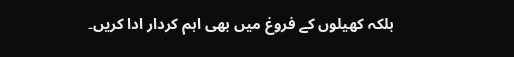بلکہ کھیلوں کے فروغ میں بھی اہم کردار ادا کریں۔